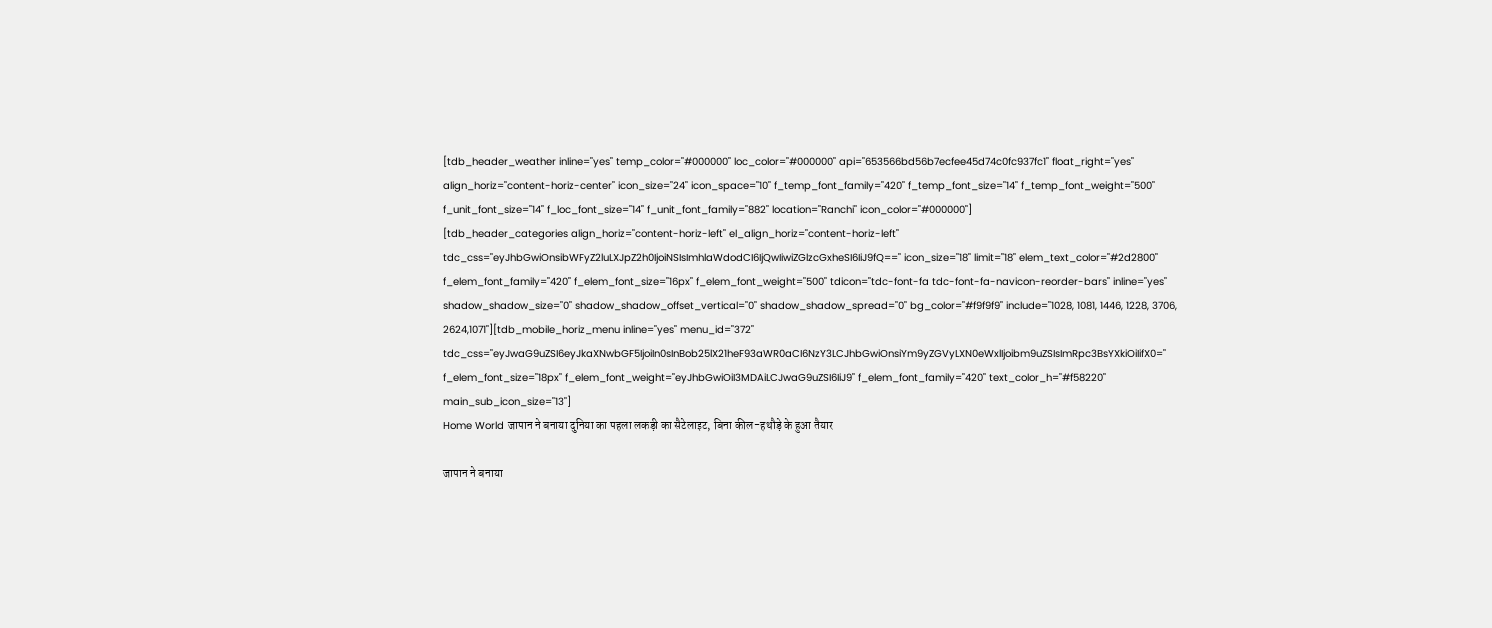[tdb_header_weather inline="yes" temp_color="#000000" loc_color="#000000" api="653566bd56b7ecfee45d74c0fc937fc1" float_right="yes" align_horiz="content-horiz-center" icon_size="24" icon_space="10" f_temp_font_family="420" f_temp_font_size="14" f_temp_font_weight="500" f_unit_font_size="14" f_loc_font_size="14" f_unit_font_family="882" location="Ranchi" icon_color="#000000"]
[tdb_header_categories align_horiz="content-horiz-left" el_align_horiz="content-horiz-left" tdc_css="eyJhbGwiOnsibWFyZ2luLXJpZ2h0IjoiNSIsImhlaWdodCI6IjQwIiwiZGlzcGxheSI6IiJ9fQ==" icon_size="18" limit="18" elem_text_color="#2d2800" f_elem_font_family="420" f_elem_font_size="16px" f_elem_font_weight="500" tdicon="tdc-font-fa tdc-font-fa-navicon-reorder-bars" inline="yes" shadow_shadow_size="0" shadow_shadow_offset_vertical="0" shadow_shadow_spread="0" bg_color="#f9f9f9" include="1028, 1081, 1446, 1228, 3706, 2624,1071"][tdb_mobile_horiz_menu inline="yes" menu_id="372" tdc_css="eyJwaG9uZSI6eyJkaXNwbGF5IjoiIn0sInBob25lX21heF93aWR0aCI6NzY3LCJhbGwiOnsiYm9yZGVyLXN0eWxlIjoibm9uZSIsImRpc3BsYXkiOiIifX0=" f_elem_font_size="18px" f_elem_font_weight="eyJhbGwiOiI3MDAiLCJwaG9uZSI6IiJ9" f_elem_font_family="420" text_color_h="#f58220" main_sub_icon_size="13"]
Home World जापान ने बनाया दुनिया का पहला लकड़ी का सैटेलाइट, बिना कील-हथौड़े के हुआ तैयार

जापान ने बनाया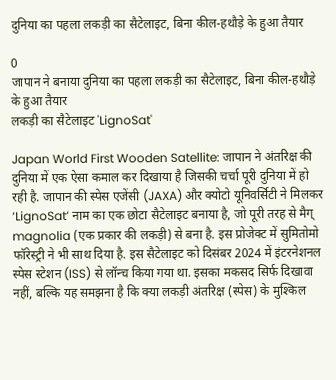दुनिया का पहला लकड़ी का सैटेलाइट, बिना कील-हथौड़े के हुआ तैयार

0
जापान ने बनाया दुनिया का पहला लकड़ी का सैटेलाइट, बिना कील-हथौड़े के हुआ तैयार
लकड़ी का सैटेलाइट 'LignoSat'

Japan World First Wooden Satellite: जापान ने अंतरिक्ष की दुनिया में एक ऐसा कमाल कर दिखाया है जिसकी चर्चा पूरी दुनिया में हो रही है. जापान की स्पेस एजेंसी (JAXA) और क्योटो यूनिवर्सिटी ने मिलकर ‘LignoSat’ नाम का एक छोटा सैटेलाइट बनाया है, जो पूरी तरह से मैग् magnolia (एक प्रकार की लकड़ी) से बना है. इस प्रोजेक्ट में सुमितोमो फॉरेस्ट्री ने भी साथ दिया है. इस सैटेलाइट को दिसंबर 2024 में इंटरनेशनल स्पेस स्टेशन (ISS) से लॉन्च किया गया था. इसका मकसद सिर्फ दिखावा नहीं, बल्कि यह समझना है कि क्या लकड़ी अंतरिक्ष (स्पेस) के मुश्किल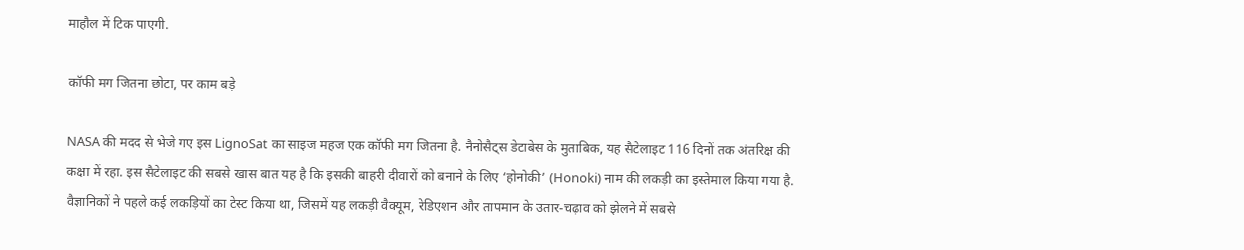माहौल में टिक पाएगी.

कॉफी मग जितना छोटा, पर काम बड़े

NASA की मदद से भेजे गए इस LignoSat का साइज महज एक कॉफी मग जितना है. नैनोसैट्स डेटाबेस के मुताबिक, यह सैटेलाइट 116 दिनों तक अंतरिक्ष की कक्षा में रहा. इस सैटेलाइट की सबसे खास बात यह है कि इसकी बाहरी दीवारों को बनाने के लिए ‘होनोकी’ (Honoki) नाम की लकड़ी का इस्तेमाल किया गया है. वैज्ञानिकों ने पहले कई लकड़ियों का टेस्ट किया था, जिसमें यह लकड़ी वैक्यूम, रेडिएशन और तापमान के उतार-चढ़ाव को झेलने में सबसे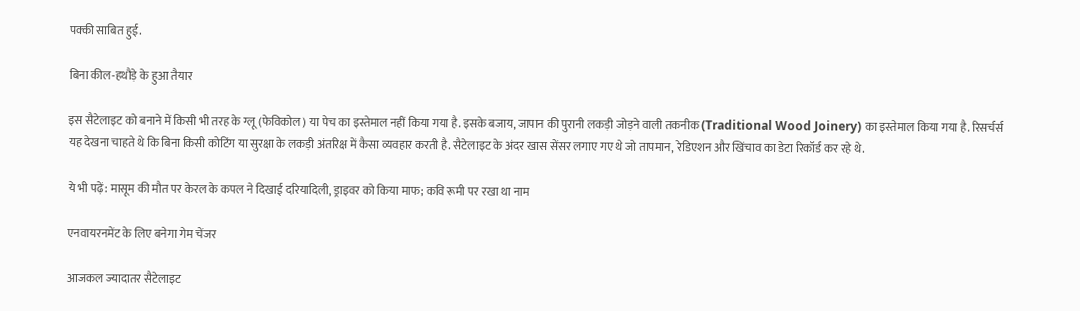पक्की साबित हुई.

बिना कील-हथौड़े के हुआ तैयार

इस सैटेलाइट को बनाने में किसी भी तरह के ग्लू (फेविकोल) या पेच का इस्तेमाल नहीं किया गया है. इसके बजाय, जापान की पुरानी लकड़ी जोड़ने वाली तकनीक (Traditional Wood Joinery) का इस्तेमाल किया गया है. रिसर्चर्स यह देखना चाहते थे कि बिना किसी कोटिंग या सुरक्षा के लकड़ी अंतरिक्ष में कैसा व्यवहार करती है. सैटेलाइट के अंदर खास सेंसर लगाए गए थे जो तापमान, रेडिएशन और खिंचाव का डेटा रिकॉर्ड कर रहे थे.

ये भी पढ़ें: मासूम की मौत पर केरल के कपल ने दिखाई दरियादिली, ड्राइवर को किया माफ; कवि रूमी पर रखा था नाम

एनवायरनमेंट के लिए बनेगा गेम चेंजर

आजकल ज्यादातर सैटेलाइट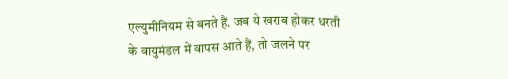एल्युमीनियम से बनते हैं. जब ये खराब होकर धरती के वायुमंडल में वापस आते हैं, तो जलने पर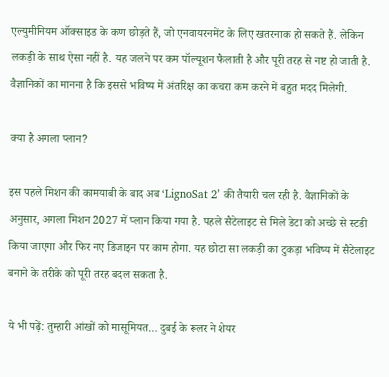एल्युमीनियम ऑक्साइड के कण छोड़ते हैं, जो एनवायरनमेंट के लिए खतरनाक हो सकते हैं. लेकिन लकड़ी के साथ ऐसा नहीं है. यह जलने पर कम पॉल्यूशन फैलाती है और पूरी तरह से नष्ट हो जाती है. वैज्ञानिकों का मानना है कि इससे भविष्य में अंतरिक्ष का कचरा कम करने में बहुत मदद मिलेगी.

क्या है अगला प्लान?

इस पहले मिशन की कामयाबी के बाद अब ‘LignoSat 2’ की तैयारी चल रही है. वैज्ञानिकों के अनुसार, अगला मिशन 2027 में प्लान किया गया है. पहले सैटेलाइट से मिले डेटा को अच्छे से स्टडी किया जाएगा और फिर नए डिजाइन पर काम होगा. यह छोटा सा लकड़ी का टुकड़ा भविष्य में सैटेलाइट बनाने के तरीके को पूरी तरह बदल सकता है.

ये भी पढ़ें: तुम्हारी आंखों को मासूमियत… दुबई के रूलर ने शेयर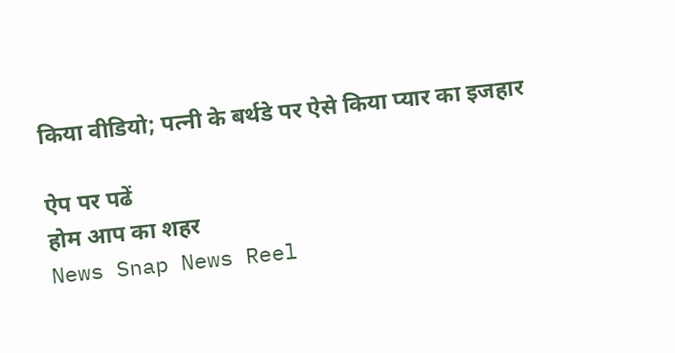किया वीडियो; पत्नी के बर्थडे पर ऐसे किया प्यार का इजहार

ऐप पर पढें
होम आप का शहर
News Snap News Reel